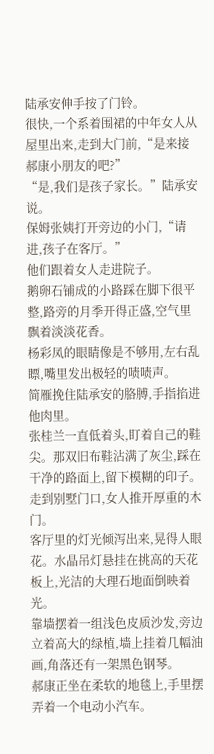陆承安伸手按了门铃。
很快,一个系着围裙的中年女人从屋里出来,走到大门前,“是来接郝康小朋友的吧?”
“是,我们是孩子家长。”陆承安说。
保姆张姨打开旁边的小门,“请进,孩子在客厅。”
他们跟着女人走进院子。
鹅卵石铺成的小路踩在脚下很平整,路旁的月季开得正盛,空气里飘着淡淡花香。
杨彩凤的眼睛像是不够用,左右乱瞟,嘴里发出极轻的啧啧声。
简雁挽住陆承安的胳膊,手指掐进他肉里。
张桂兰一直低着头,盯着自己的鞋尖。那双旧布鞋沾满了灰尘,踩在干净的路面上,留下模糊的印子。
走到别墅门口,女人推开厚重的木门。
客厅里的灯光倾泻出来,晃得人眼花。水晶吊灯悬挂在挑高的天花板上,光洁的大理石地面倒映着光。
靠墙摆着一组浅色皮质沙发,旁边立着高大的绿植,墙上挂着几幅油画,角落还有一架黑色钢琴。
郝康正坐在柔软的地毯上,手里摆弄着一个电动小汽车。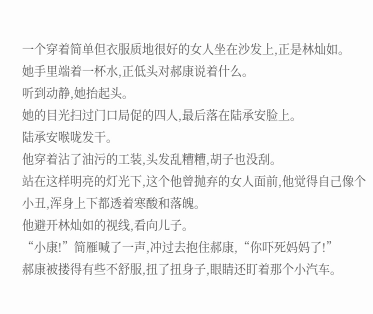一个穿着简单但衣服质地很好的女人坐在沙发上,正是林灿如。
她手里端着一杯水,正低头对郝康说着什么。
听到动静,她抬起头。
她的目光扫过门口局促的四人,最后落在陆承安脸上。
陆承安喉咙发干。
他穿着沾了油污的工装,头发乱糟糟,胡子也没刮。
站在这样明亮的灯光下,这个他曾抛弃的女人面前,他觉得自己像个小丑,浑身上下都透着寒酸和落魄。
他避开林灿如的视线,看向儿子。
“小康!”简雁喊了一声,冲过去抱住郝康,“你吓死妈妈了!”
郝康被搂得有些不舒服,扭了扭身子,眼睛还盯着那个小汽车。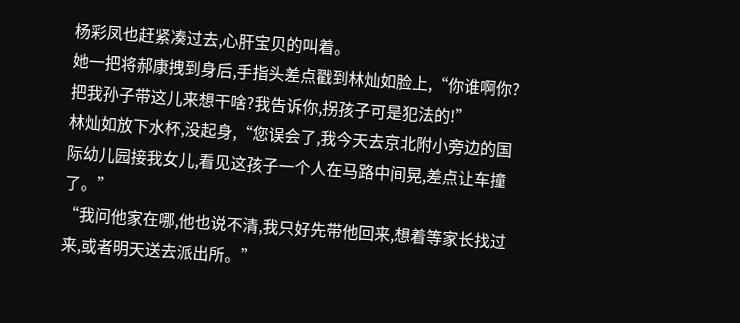杨彩凤也赶紧凑过去,心肝宝贝的叫着。
她一把将郝康拽到身后,手指头差点戳到林灿如脸上,“你谁啊你?把我孙子带这儿来想干啥?我告诉你,拐孩子可是犯法的!”
林灿如放下水杯,没起身,“您误会了,我今天去京北附小旁边的国际幼儿园接我女儿,看见这孩子一个人在马路中间晃,差点让车撞了。”
“我问他家在哪,他也说不清,我只好先带他回来,想着等家长找过来,或者明天送去派出所。”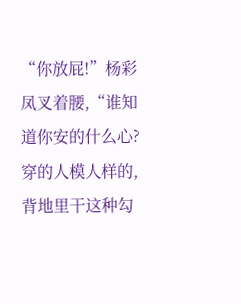“你放屁!”杨彩凤叉着腰,“谁知道你安的什么心?穿的人模人样的,背地里干这种勾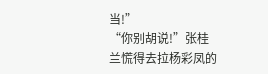当!”
“你别胡说!”张桂兰慌得去拉杨彩凤的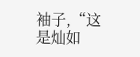袖子,“这是灿如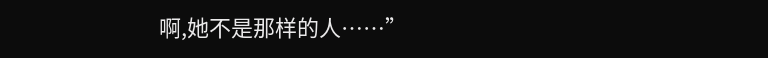啊,她不是那样的人……”